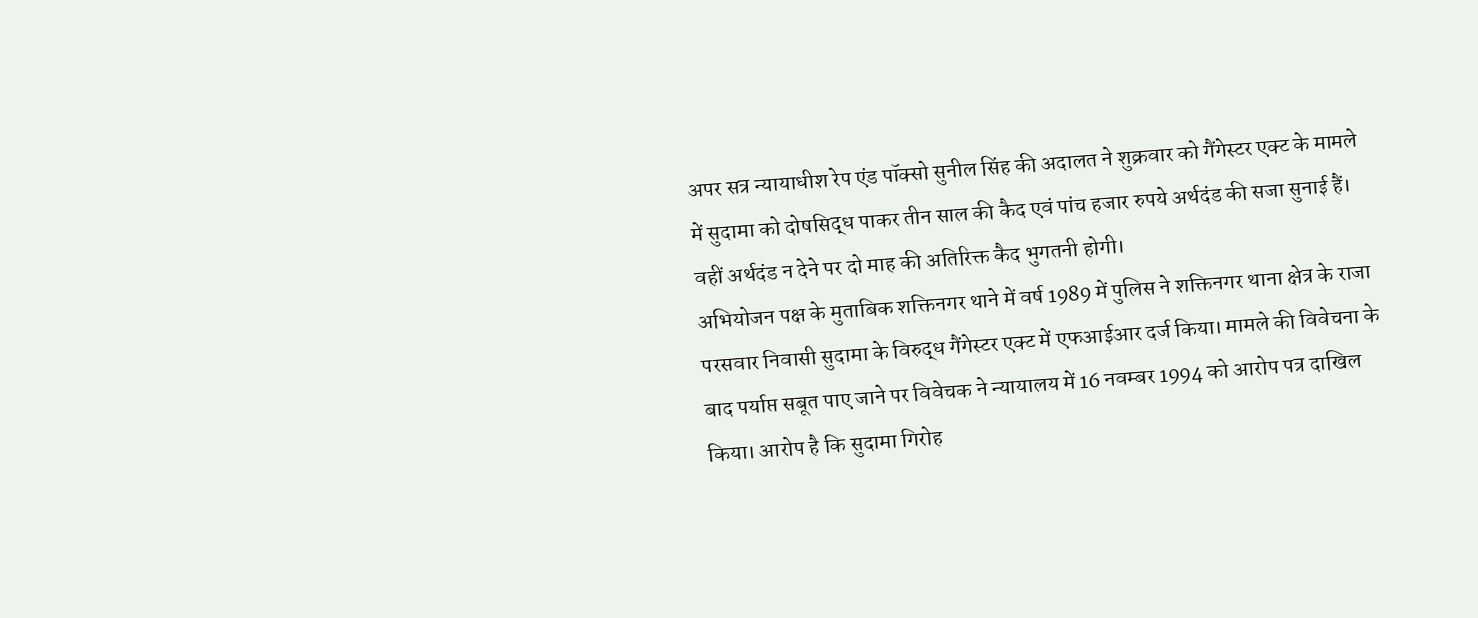अपर सत्र न्यायाधीश रेप एंड पॉक्सो सुनील सिंह की अदालत ने शुक्रवार को गैंगेस्टर एक्ट के मामले में सुदामा को दोषसिद्ध पाकर तीन साल की कैद एवं पांच हजार रुपये अर्थदंड की सजा सुनाई हैं। वहीं अर्थदंड न देने पर दो माह की अतिरिक्त कैद भुगतनी होगी।
अभियोजन पक्ष के मुताबिक शक्तिनगर थाने में वर्ष 1989 में पुलिस ने शक्तिनगर थाना क्षेत्र के राजा परसवार निवासी सुदामा के विरुद्ध गैंगेस्टर एक्ट में एफआईआर दर्ज किया। मामले की विवेचना के बाद पर्याप्त सबूत पाए जाने पर विवेचक ने न्यायालय में 16 नवम्बर 1994 को आरोप पत्र दाखिल किया। आरोप है कि सुदामा गिरोह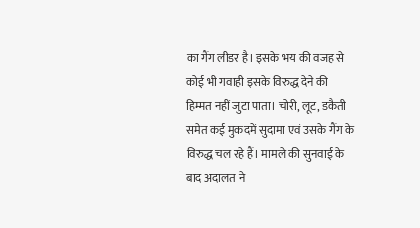का गैंग लीडर है। इसके भय की वजह से कोई भी गवाही इसके विरुद्ध देने की हिम्मत नहीं जुटा पाता। चोरी, लूट, डकैती समेत कई मुकदमें सुदामा एवं उसके गैंग के विरुद्ध चल रहे हैं। मामले की सुनवाई के बाद अदालत ने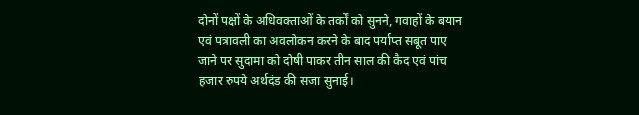दोनों पक्षों के अधिवक्ताओं के तर्कों को सुनने, गवाहों के बयान एवं पत्रावली का अवलोकन करने के बाद पर्याप्त सबूत पाए जाने पर सुदामा को दोषी पाकर तीन साल की कैद एवं पांच हजार रुपये अर्थदंड की सजा सुनाई।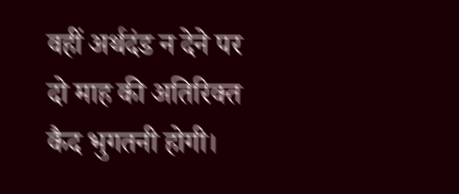वहीं अर्थदंड न देने पर दो माह की अतिरिक्त कैद भुगतनी होगी।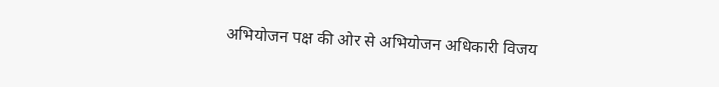अभियोजन पक्ष की ओर से अभियोजन अधिकारी विजय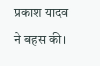प्रकाश यादव ने बहस की।